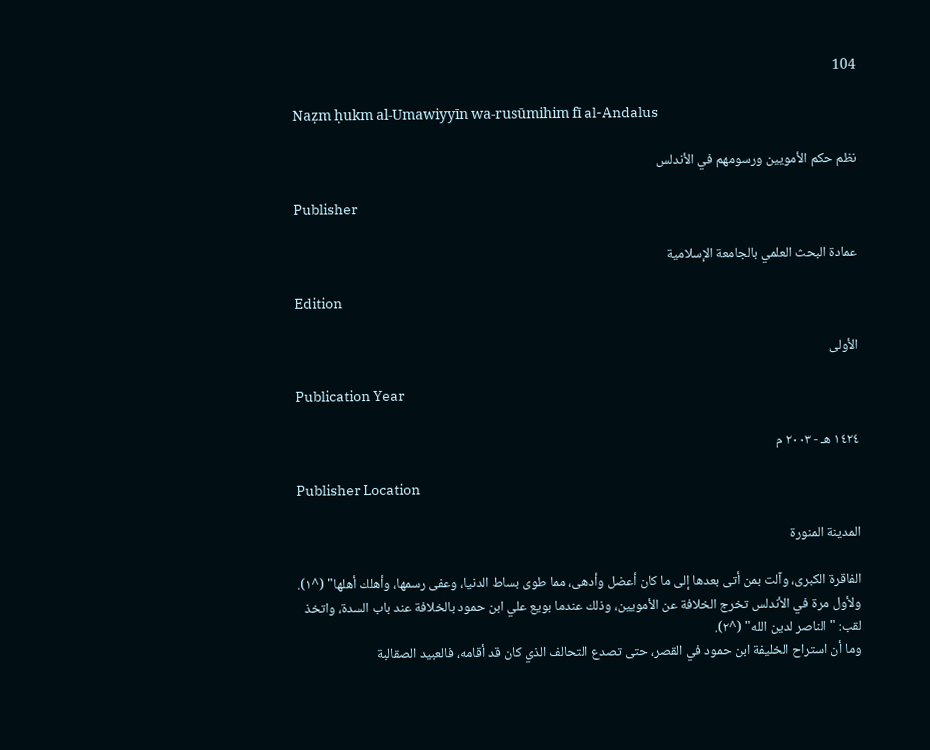104

Naẓm ḥukm al-Umawiyyīn wa-rusūmihim fī al-Andalus

نظم حكم الأمويين ورسومهم في الأندلس

Publisher

عمادة البحث العلمي بالجامعة الإسلامية

Edition

الأولى

Publication Year

١٤٢٤ هـ - ٢٠٠٣ م

Publisher Location

المدينة المنورة

الفاقرة الكبرى، وآلت بمن أتى بعدها إلى ما كان أعضل وأدهى، مما طوى بساط الدنيا، وعفى رسمها، وأهلك أهلها" (^١).
ولأول مرة في الأندلس تخرج الخلافة عن الأمويين، وذلك عندما بويع علي ابن حمود بالخلافة عند باب السدة، واتخذ لقب: "الناصر لدين الله" (^٢).
وما أن استراح الخليفة ابن حمود في القصر، حتى تصدع التحالف الذي كان قد أقامه، فالعبيد الصقالبة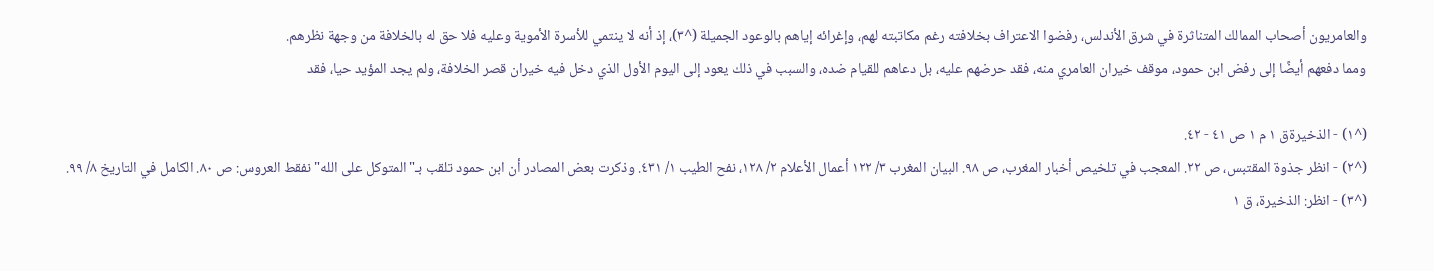والعامريون أصحاب الممالك المتناثرة في شرق الأندلس، رفضوا الاعتراف بخلافته رغم مكاتبته لهم، وإغرائه إياهم بالوعود الجميلة (^٣)، إذ أنه لا ينتمي للأسرة الأموية وعليه فلا حق له بالخلافة من وجهة نظرهم.
ومما دفعهم أيضًا إلى رفض ابن حمود، موقف خيران العامري منه، فقد حرضهم عليه، بل دعاهم للقيام ضده، والسبب في ذلك يعود إلى اليوم الأول الذي دخل فيه خيران قصر الخلافة، ولم يجد المؤيد حيا، فقد

(^١) - الذخيرةق ١ م ١ ص ٤١ - ٤٢.
(^٢) - انظر جذوة المقتبس، ص ٢٢. المعجب في تلخيص أخبار المغرب، ص ٩٨. البيان المغرب ٣/ ١٢٢ أعمال الأعلام ٢/ ١٢٨، نفح الطيب ١/ ٤٣١. وذكرت بعض المصادر أن ابن حمود تلقب بـ"المتوكل على الله" نفقط العروس: ص ٨٠. الكامل في التاريخ ٨/ ٩٩.
(^٣) - انظر: الذخيرة، ق ١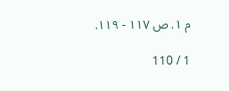م ١. ص ١١٧ - ١١٩.

1 / 110